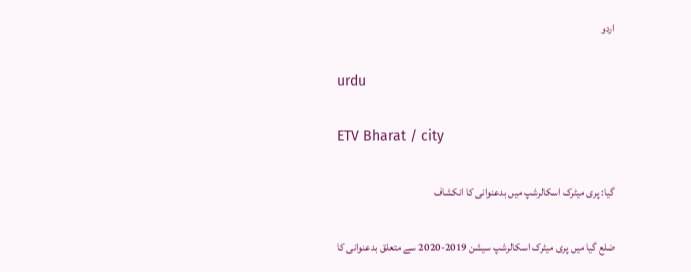اردو

urdu

ETV Bharat / city

گیا: پری میٹرک اسکالرشپ میں بدعنوانی کا انکشاف

ضلع گیا میں پری میٹرک اسکالرشپ سیشن 2019-2020 سے متعلق بدعنوانی کا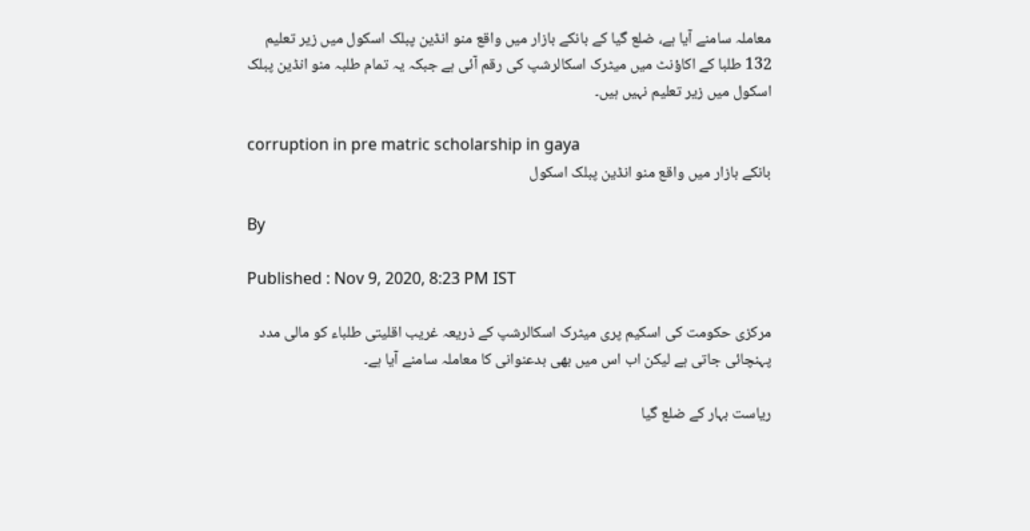معاملہ سامنے آیا ہے، ضلع گیا کے بانکے بازار میں واقع منو انڈین پبلک اسکول میں زیر تعلیم 132 طلبا کے اکاؤنٹ میں میٹرک اسکالرشپ کی رقم آئی ہے جبکہ یہ تمام طلبہ منو انڈین پبلک اسکول میں زیر تعلیم نہیں ہیں۔

corruption in pre matric scholarship in gaya
بانکے بازار میں واقع منو انڈین پبلک اسکول

By

Published : Nov 9, 2020, 8:23 PM IST

مرکزی حکومت کی اسکیم پری میٹرک اسکالرشپ کے ذریعہ غریب اقلیتی طلباء کو مالی مدد پہنچائی جاتی ہے لیکن اب اس میں بھی بدعنوانی کا معاملہ سامنے آیا ہے۔

ریاست بہار کے ضلع گیا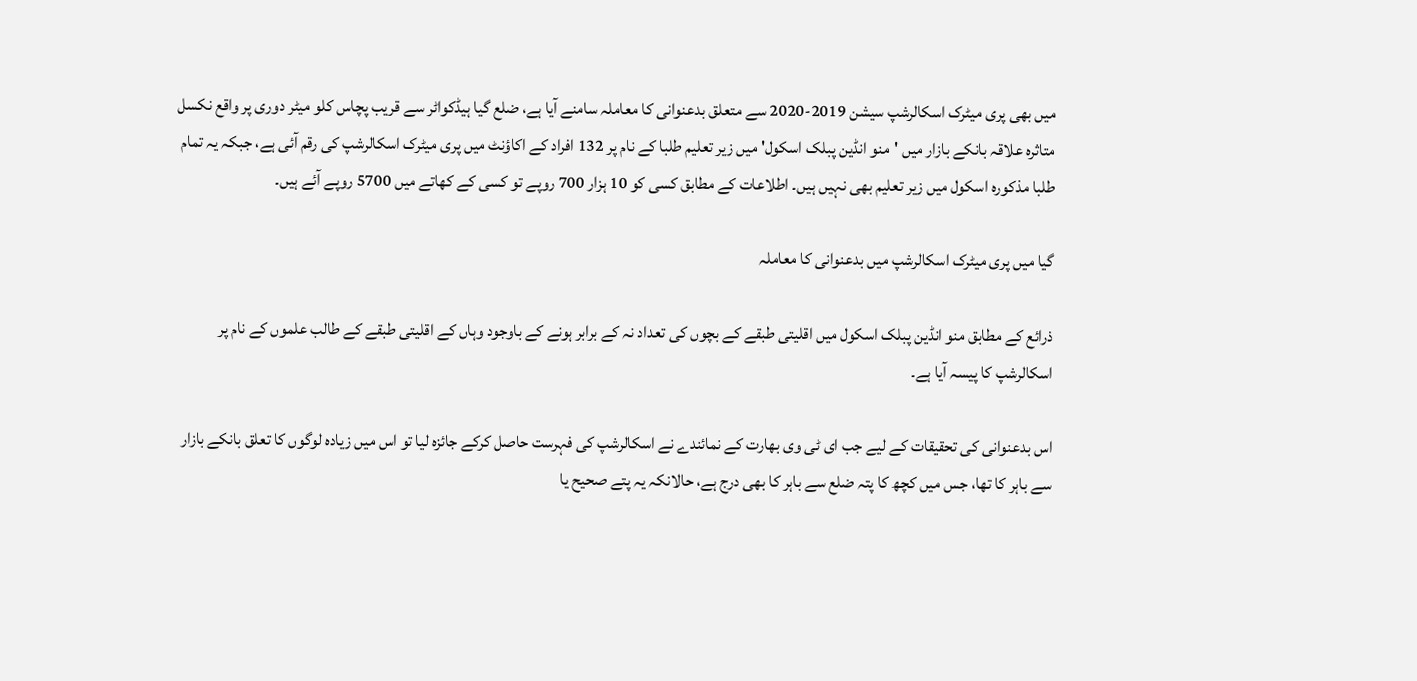میں بھی پری میٹرک اسکالرشپ سیشن 2019-2020 سے متعلق بدعنوانی کا معاملہ سامنے آیا ہے، ضلع گیا ہیڈکواٹر سے قریب پچاس کلو میٹر دوری پر واقع نکسل متاثرہ علاقہ بانکے بازار میں 'منو انڈین پبلک اسکول' میں زیر تعلیم طلبا کے نام پر 132 افراد کے اکاؤنٹ میں پری میٹرک اسکالرشپ کی رقم آئی ہے، جبکہ یہ تمام طلبا مذکورہ اسکول میں زیر تعلیم بھی نہیں ہیں۔ اطلاعات کے مطابق کسی کو 10 ہزار 700 روپے تو کسی کے کھاتے میں 5700 روپے آئے ہیں۔

گیا میں پری میٹرک اسکالرشپ میں بدعنوانی کا معاملہ

ذرائع کے مطابق منو انڈین پبلک اسکول میں اقلیتی طبقے کے بچوں کی تعداد نہ کے برابر ہونے کے باوجود وہاں کے اقلیتی طبقے کے طالب علموں کے نام پر اسکالرشپ کا پیسہ آیا ہے۔

اس بدعنوانی کی تحقیقات کے لیے جب ای ٹی وی بھارت کے نمائندے نے اسکالرشپ کی فہرست حاصل کرکے جائزہ لیا تو اس میں زیادہ لوگوں کا تعلق بانکے بازار سے باہر کا تھا، جس میں کچھ کا پتہ ضلع سے باہر کا بھی درج ہے، حالانکہ یہ پتے صحیح یا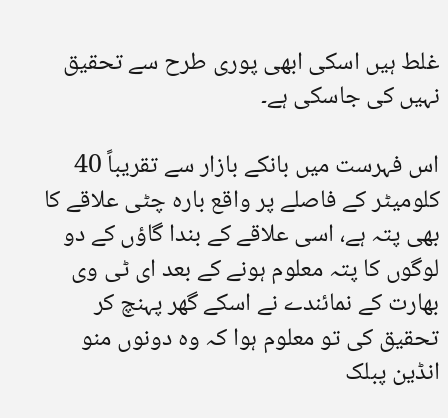غلط ہیں اسکی ابھی پوری طرح سے تحقیق نہیں کی جاسکی ہے۔

اس فہرست میں بانکے بازار سے تقریباً 40 کلومیٹر کے فاصلے پر واقع بارہ چٹی علاقے کا بھی پتہ ہے، اسی علاقے کے بندا گاؤں کے دو لوگوں کا پتہ معلوم ہونے کے بعد ای ٹی وی بھارت کے نمائندے نے اسکے گھر پہنچ کر تحقیق کی تو معلوم ہوا کہ وہ دونوں منو انڈین پبلک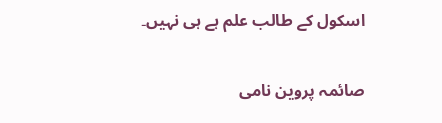اسکول کے طالب علم ہے ہی نہیں۔

صائمہ پروین نامی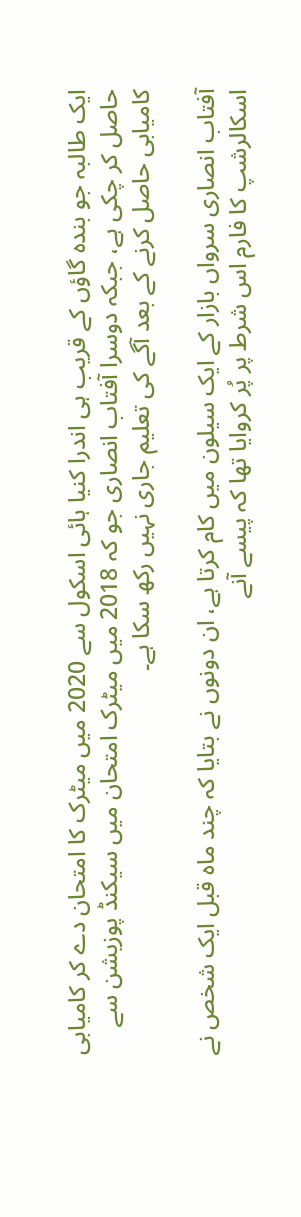ایک طالبہ جو بندہ گاؤں کے قریب ہی اندرا کنیا ہائی اسکول سے 2020 میں میٹرک کا امتحان دے کر کامیابی حاصل کر چکی ہے، جبکہ دوسرا آفتاب انصاری جو کہ 2018 میں میٹرک امتحان میں سیکنڈ پوزیشن سے کامیابی حاصل کرنے کے بعد آگے کی تعلیم جاری نہیں رکھ سکا ہے۔

آفتاب انصاری سرواں بازار کے ایک سیلون میں کام کرتا ہے، ان دونوں نے بتایا کہ چند ماہ قبل ایک شخص نے اسکالرشپ کا فارم اس شرط پر پُر کروایا تھا کہ پیسے آنے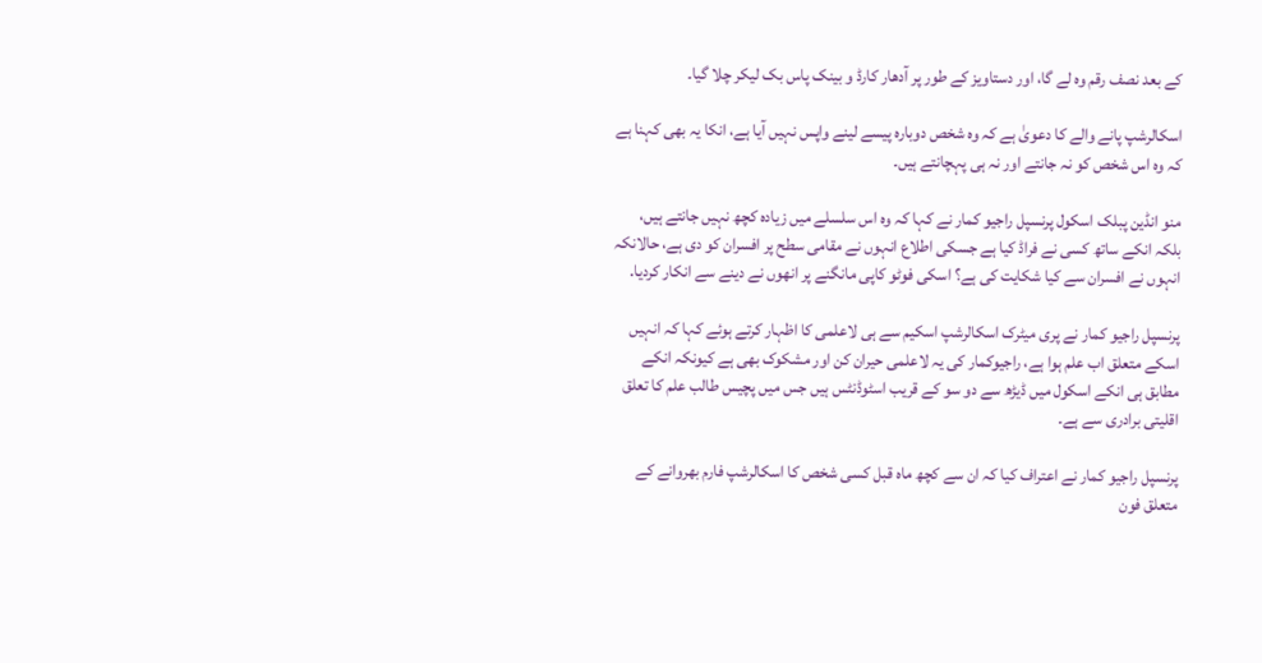کے بعد نصف رقم وہ لے گا، اور دستاویز کے طور پر آدھار کارڈ و بینک پاس بک لیکر چلا گیا۔

اسکالرشپ پانے والے کا دعویٰ ہے کہ وہ شخص دوبارہ پیسے لینے واپس نہیں آیا ہے، انکا یہ بھی کہنا ہے کہ وہ اس شخص کو نہ جانتے اور نہ ہی پہچانتے ہیں۔

منو انڈین پبلک اسکول پرنسپل راجیو کمار نے کہا کہ وہ اس سلسلے میں زیادہ کچھ نہیں جانتے ہیں، بلکہ انکے ساتھ کسی نے فراڈ کیا ہے جسکی اطلاع انہوں نے مقامی سطح پر افسران کو دی ہے، حالانکہ انہوں نے افسران سے کیا شکایت کی ہے؟ اسکی فوٹو کاپی مانگنے پر انھوں نے دینے سے انکار کردیا.

پرنسپل راجیو کمار نے پری میٹرک اسکالرشپ اسکیم سے ہی لاعلمی کا اظہار کرتے ہوئے کہا کہ انہیں اسکے متعلق اب علم ہوا ہے، راجیوکمار کی یہ لاعلمی حیران کن اور مشکوک بھی ہے کیونکہ انکے مطابق ہی انکے اسکول میں ڈیڑھ سے دو سو کے قریب اسٹوڈنٹس ہیں جس میں پچیس طالب علم کا تعلق اقلیتی برادری سے ہے۔

پرنسپل راجیو کمار نے اعتراف کیا کہ ان سے کچھ ماہ قبل کسی شخص کا اسکالرشپ فارم بھروانے کے متعلق فون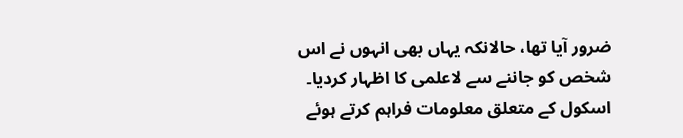ضرور آیا تھا، حالانکہ یہاں بھی انہوں نے اس شخص کو جاننے سے لاعلمی کا اظہار کردیا۔ اسکول کے متعلق معلومات فراہم کرتے ہوئے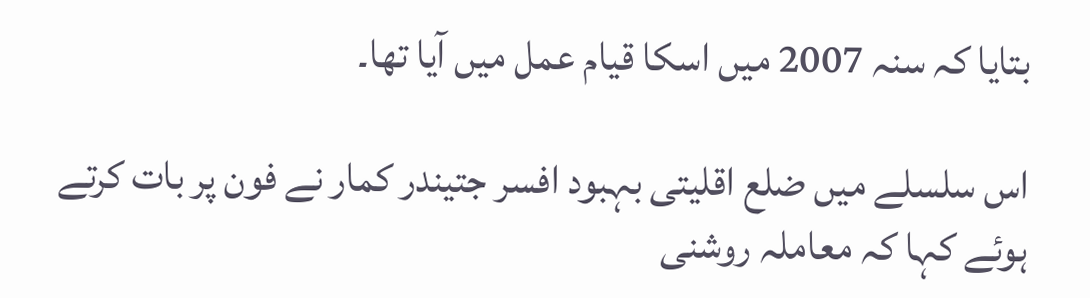بتایا کہ سنہ 2007 میں اسکا قیام عمل میں آیا تھا۔

اس سلسلے میں ضلع اقلیتی بہبود افسر جتیندر کمار نے فون پر بات کرتے ہوئے کہا کہ معاملہ روشنی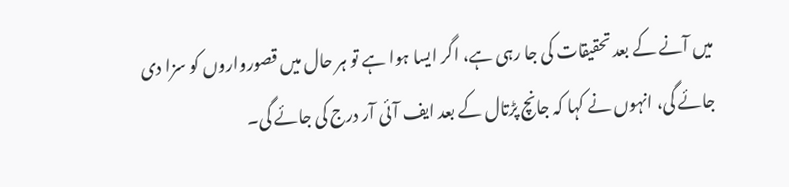میں آنے کے بعد تحقیقات کی جا رہی ہے، اگر ایسا ہوا ہے تو ہر حال میں قصورواروں کو سزا دی جائے گی، انہوں نے کہا کہ جانچ پڑتال کے بعد ایف آئی آر درج کی جائے گی۔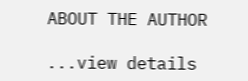ABOUT THE AUTHOR

...view details